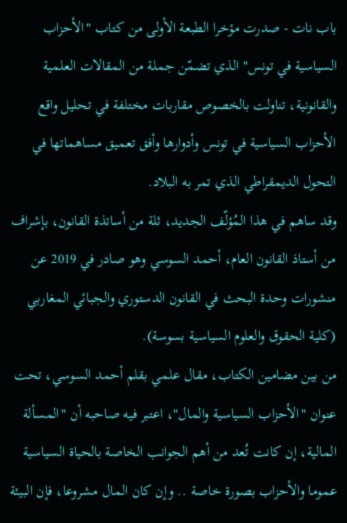باب نات - صدرت مؤخرا الطبعة الأولى من كتاب "الأحزاب السياسية في تونس" الذي تضمّن جملة من المقالات العلمية والقانونية، تناولت بالخصوص مقاربات مختلفة في تحليل واقع الأحزاب السياسية في تونس وأدوارها وأفق تعميق مساهماتها في التحول الديمقراطي الذي تمر به البلاد.
وقد ساهم في هذا المُؤلّف الجديد، ثلة من أساتذة القانون، بإشراف من أستاذ القانون العام، أحمد السوسي وهو صادر في 2019 عن منشورات وحدة البحث في القانون الدستوري والجبائي المغاربي (كلية الحقوق والعلوم السياسية بسوسة).
من بين مضامين الكتاب، مقال علمي بقلم أحمد السوسي، تحت عنوان "الأحزاب السياسية والمال"، اعتبر فيه صاحبه أن "المسألة المالية، إن كانت تُعد من أهم الجوانب الخاصة بالحياة السياسية عموما والأحزاب بصورة خاصة .. وإن كان المال مشروعا، فإن البيئة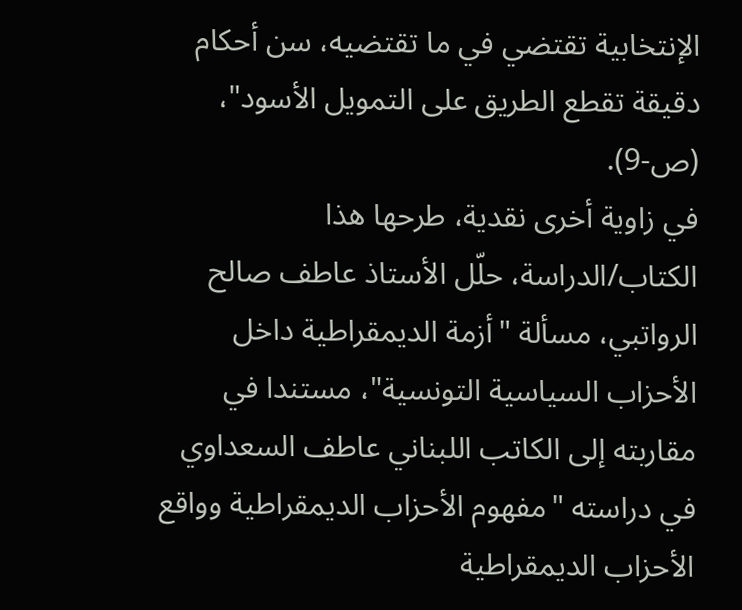الإنتخابية تقتضي في ما تقتضيه، سن أحكام دقيقة تقطع الطريق على التمويل الأسود"، (ص-9).
في زاوية أخرى نقدية، طرحها هذا الكتاب/الدراسة، حلّل الأستاذ عاطف صالح الرواتبي، مسألة "أزمة الديمقراطية داخل الأحزاب السياسية التونسية"، مستندا في مقاربته إلى الكاتب اللبناني عاطف السعداوي في دراسته "مفهوم الأحزاب الديمقراطية وواقع الأحزاب الديمقراطية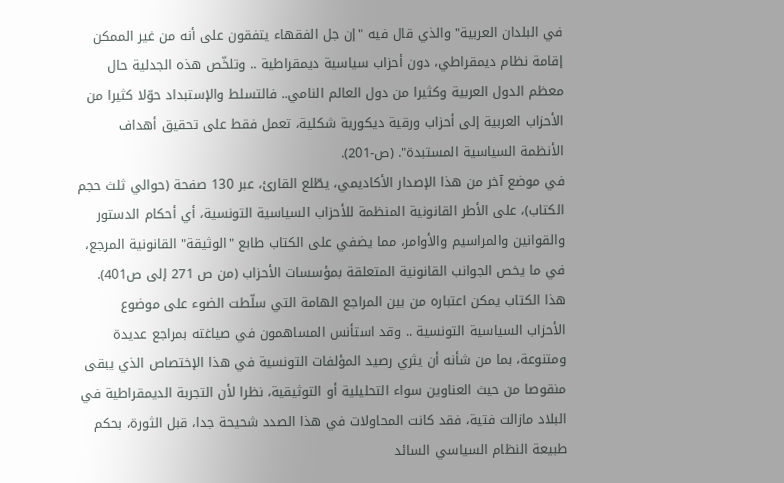في البلدان العربية" والذي قال فيه "إن جل الفقهاء يتفقون على أنه من غير الممكن إقامة نظام ديمقراطي، دون أحزاب سياسية ديمقراطية .. وتلخّص هذه الجدلية حال معظم الدول العربية وكثيرا من دول العالم النامي.. فالتسلط والإستبداد حوّلا كثيرا من الأحزاب العربية إلى أحزاب ورقية ديكورية شكلية، تعمل فقط على تحقيق أهداف الأنظمة السياسية المستبدة". (ص-201).
في موضع آخر من هذا الإصدار الأكاديمي، يطّلع القارئ، عبر 130 صفحة (حوالي ثلث حجم الكتاب)، على الأطر القانونية المنظمة للأحزاب السياسية التونسية، أي أحكام الدستور والقوانين والمراسيم والأوامر، مما يضفي على الكتاب طابع "الوثيقة" القانونية المرجع، في ما يخص الجوانب القانونية المتعلقة بمؤسسات الأحزاب (من ص 271 إلى ص401).
هذا الكتاب يمكن اعتباره من بين المراجع الهامة التي سلّطت الضوء على موضوع الأحزاب السياسية التونسية .. وقد استأنس المساهمون في صياغته بمراجع عديدة ومتنوعة، بما من شأنه أن يثري رصيد المؤلفات التونسية في هذا الإختصاص الذي يبقى منقوصا من حيث العناوين سواء التحليلية أو التوثيقية، نظرا لأن التجربة الديمقراطية في البلاد مازالت فتية، فقد كانت المحاولات في هذا الصدد شحيحة جدا، قبل الثورة، بحكم طبيعة النظام السياسي السائد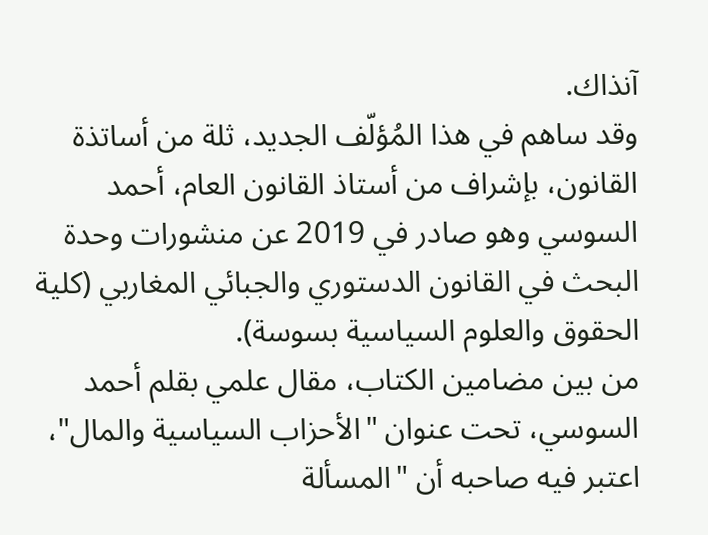آنذاك.
وقد ساهم في هذا المُؤلّف الجديد، ثلة من أساتذة القانون، بإشراف من أستاذ القانون العام، أحمد السوسي وهو صادر في 2019 عن منشورات وحدة البحث في القانون الدستوري والجبائي المغاربي (كلية الحقوق والعلوم السياسية بسوسة).
من بين مضامين الكتاب، مقال علمي بقلم أحمد السوسي، تحت عنوان "الأحزاب السياسية والمال"، اعتبر فيه صاحبه أن "المسألة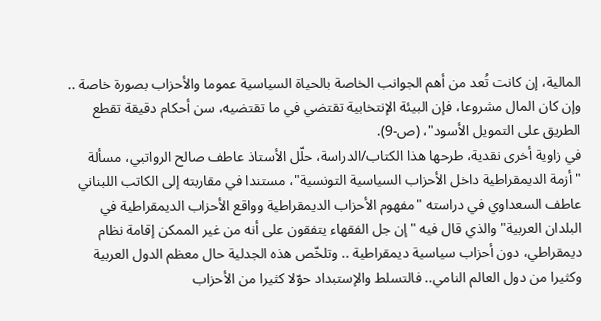المالية، إن كانت تُعد من أهم الجوانب الخاصة بالحياة السياسية عموما والأحزاب بصورة خاصة .. وإن كان المال مشروعا، فإن البيئة الإنتخابية تقتضي في ما تقتضيه، سن أحكام دقيقة تقطع الطريق على التمويل الأسود"، (ص-9).
في زاوية أخرى نقدية، طرحها هذا الكتاب/الدراسة، حلّل الأستاذ عاطف صالح الرواتبي، مسألة "أزمة الديمقراطية داخل الأحزاب السياسية التونسية"، مستندا في مقاربته إلى الكاتب اللبناني عاطف السعداوي في دراسته "مفهوم الأحزاب الديمقراطية وواقع الأحزاب الديمقراطية في البلدان العربية" والذي قال فيه "إن جل الفقهاء يتفقون على أنه من غير الممكن إقامة نظام ديمقراطي، دون أحزاب سياسية ديمقراطية .. وتلخّص هذه الجدلية حال معظم الدول العربية وكثيرا من دول العالم النامي.. فالتسلط والإستبداد حوّلا كثيرا من الأحزاب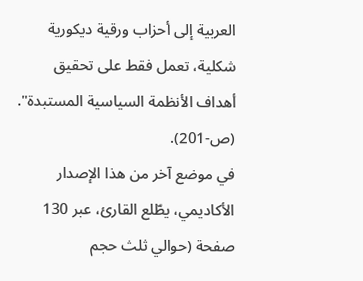العربية إلى أحزاب ورقية ديكورية شكلية، تعمل فقط على تحقيق أهداف الأنظمة السياسية المستبدة". (ص-201).
في موضع آخر من هذا الإصدار الأكاديمي، يطّلع القارئ، عبر 130 صفحة (حوالي ثلث حجم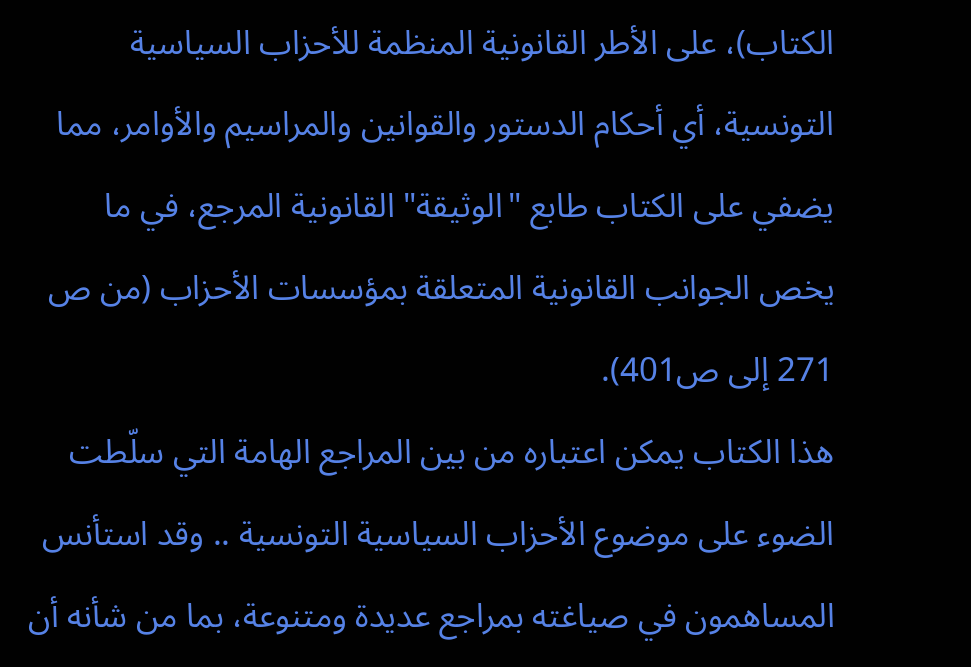الكتاب)، على الأطر القانونية المنظمة للأحزاب السياسية التونسية، أي أحكام الدستور والقوانين والمراسيم والأوامر، مما يضفي على الكتاب طابع "الوثيقة" القانونية المرجع، في ما يخص الجوانب القانونية المتعلقة بمؤسسات الأحزاب (من ص 271 إلى ص401).
هذا الكتاب يمكن اعتباره من بين المراجع الهامة التي سلّطت الضوء على موضوع الأحزاب السياسية التونسية .. وقد استأنس المساهمون في صياغته بمراجع عديدة ومتنوعة، بما من شأنه أن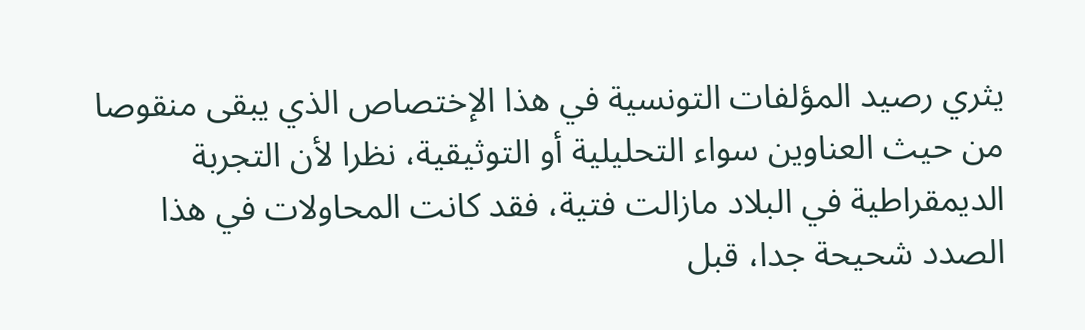يثري رصيد المؤلفات التونسية في هذا الإختصاص الذي يبقى منقوصا من حيث العناوين سواء التحليلية أو التوثيقية، نظرا لأن التجربة الديمقراطية في البلاد مازالت فتية، فقد كانت المحاولات في هذا الصدد شحيحة جدا، قبل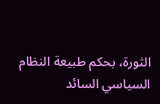الثورة، بحكم طبيعة النظام السياسي السائد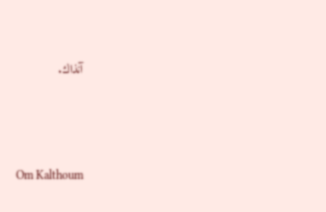آنذاك.




Om Kalthoum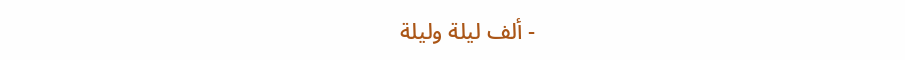- ألف ليلة وليلة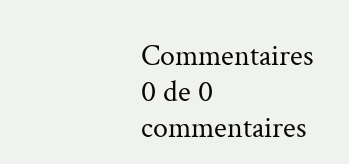Commentaires
0 de 0 commentaires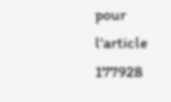pour l'article 177928